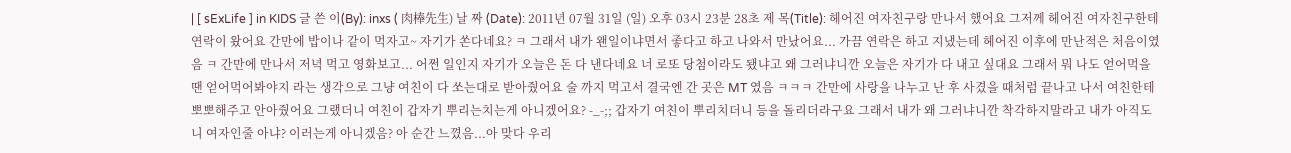| [ sExLife ] in KIDS 글 쓴 이(By): inxs ( 肉棒先生) 날 짜 (Date): 2011년 07월 31일 (일) 오후 03시 23분 28초 제 목(Title): 헤어진 여자친구랑 만나서 했어요 그저께 헤어진 여자친구한테 연락이 왔어요 간만에 밥이나 같이 먹자고~ 자기가 쏜다네요? ㅋ 그래서 내가 왠일이냐면서 좋다고 하고 나와서 만났어요... 가끔 연락은 하고 지냈는데 헤어진 이후에 만난적은 처음이였음 ㅋ 간만에 만나서 저녁 먹고 영화보고... 어쩐 일인지 자기가 오늘은 돈 다 낸다네요 너 로또 당첨이라도 됐냐고 왜 그러냐니깐 오늘은 자기가 다 내고 싶대요 그래서 뭐 나도 얻어먹을 땐 얻어먹어봐야지 라는 생각으로 그냥 여친이 다 쏘는대로 받아줬어요 술 까지 먹고서 결국엔 간 곳은 MT 였음 ㅋㅋㅋ 간만에 사랑을 나누고 난 후 사겼을 때처럼 끝나고 나서 여친한테 뽀뽀해주고 안아줬어요 그랬더니 여친이 갑자기 뿌리는치는게 아니겠어요? -_-;; 갑자기 여친이 뿌리치더니 등을 돌리더라구요 그래서 내가 왜 그러냐니깐 착각하지말라고 내가 아직도 니 여자인줄 아냐? 이러는게 아니겠음? 아 순간 느꼈음...아 맞다 우리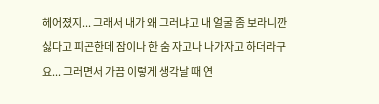헤어졌지... 그래서 내가 왜 그러냐고 내 얼굴 좀 보라니깐 싫다고 피곤한데 잠이나 한 숨 자고나 나가자고 하더라구요... 그러면서 가끔 이렇게 생각날 때 연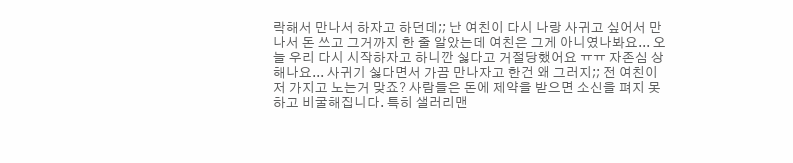락해서 만나서 하자고 하던데;; 난 여친이 다시 나랑 사귀고 싶어서 만나서 돈 쓰고 그거까지 한 줄 알았는데 여친은 그게 아니였나봐요... 오늘 우리 다시 시작하자고 하니깐 싫다고 거절당했어요 ㅠㅠ 자존심 상해나요... 사귀기 싫다면서 가끔 만나자고 한건 왜 그러지;; 전 여친이 저 가지고 노는거 맞죠? 사람들은 돈에 제약을 받으면 소신을 펴지 못하고 비굴해집니다. 특히 샐러리맨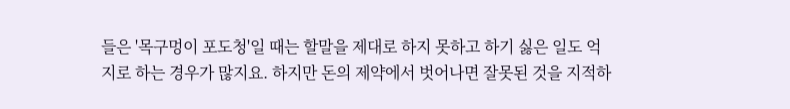들은 '목구멍이 포도청'일 때는 할말을 제대로 하지 못하고 하기 싫은 일도 억지로 하는 경우가 많지요. 하지만 돈의 제약에서 벗어나면 잘못된 것을 지적하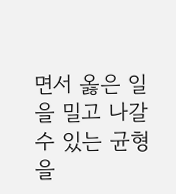면서 옳은 일을 밀고 나갈 수 있는 균형을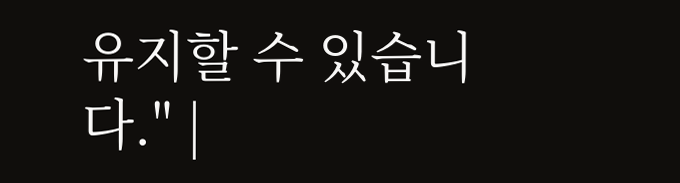유지할 수 있습니다." |